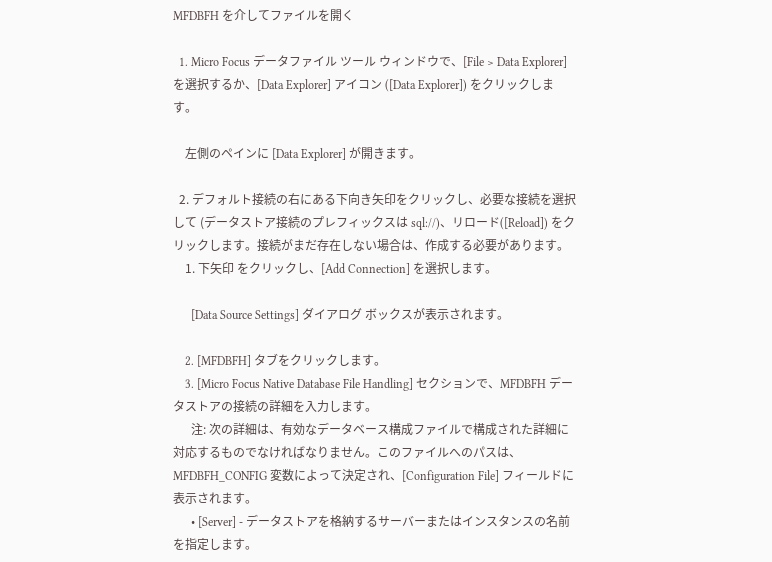MFDBFH を介してファイルを開く

  1. Micro Focus データファイル ツール ウィンドウで、[File > Data Explorer] を選択するか、[Data Explorer] アイコン ([Data Explorer]) をクリックします。

    左側のペインに [Data Explorer] が開きます。

  2. デフォルト接続の右にある下向き矢印をクリックし、必要な接続を選択して (データストア接続のプレフィックスは sql://)、リロード([Reload]) をクリックします。接続がまだ存在しない場合は、作成する必要があります。
    1. 下矢印 をクリックし、[Add Connection] を選択します。

      [Data Source Settings] ダイアログ ボックスが表示されます。

    2. [MFDBFH] タブをクリックします。
    3. [Micro Focus Native Database File Handling] セクションで、MFDBFH データストアの接続の詳細を入力します。
      注: 次の詳細は、有効なデータベース構成ファイルで構成された詳細に対応するものでなければなりません。このファイルへのパスは、MFDBFH_CONFIG 変数によって決定され、[Configuration File] フィールドに表示されます。
      • [Server] - データストアを格納するサーバーまたはインスタンスの名前を指定します。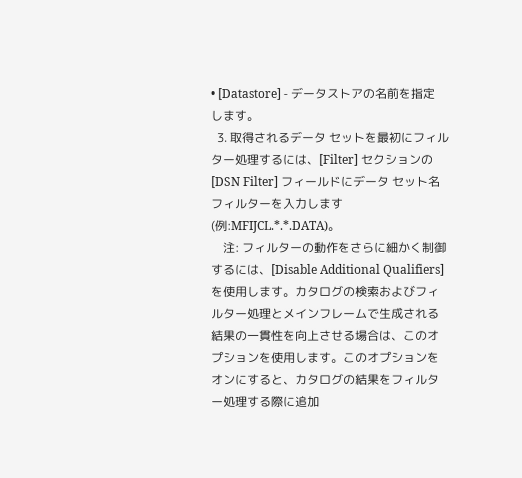• [Datastore] - データストアの名前を指定します。
  3. 取得されるデータ セットを最初にフィルター処理するには、[Filter] セクションの [DSN Filter] フィールドにデータ セット名フィルターを入力します (例:MFIJCL.*.*.DATA)。
    注: フィルターの動作をさらに細かく制御するには、[Disable Additional Qualifiers] を使用します。カタログの検索およびフィルター処理とメインフレームで生成される結果の一貫性を向上させる場合は、このオプションを使用します。このオプションをオンにすると、カタログの結果をフィルター処理する際に追加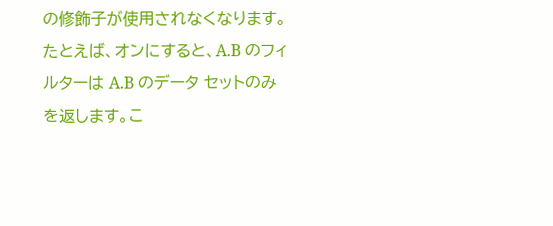の修飾子が使用されなくなります。たとえば、オンにすると、A.B のフィルターは A.B のデータ セットのみを返します。こ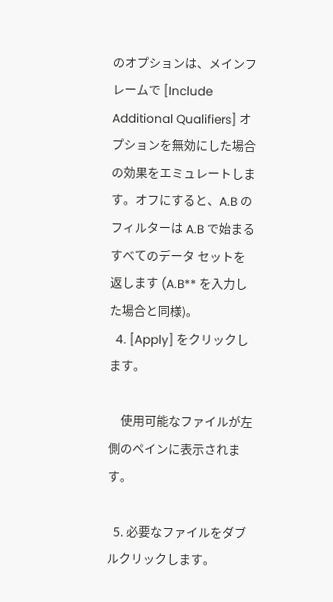のオプションは、メインフレームで [Include Additional Qualifiers] オプションを無効にした場合の効果をエミュレートします。オフにすると、A.B のフィルターは A.B で始まるすべてのデータ セットを返します (A.B** を入力した場合と同様)。
  4. [Apply] をクリックします。

    使用可能なファイルが左側のペインに表示されます。

  5. 必要なファイルをダブルクリックします。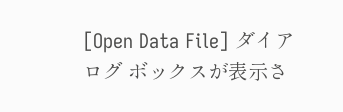[Open Data File] ダイアログ ボックスが表示さ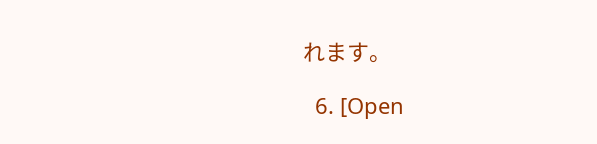れます。

  6. [Open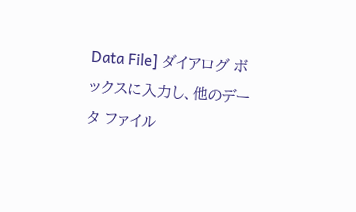Data File] ダイアログ ボックスに入力し、他のデータ ファイル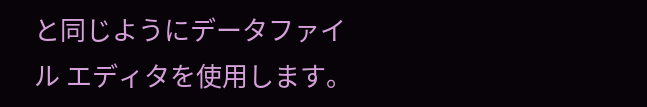と同じようにデータファイル エディタを使用します。